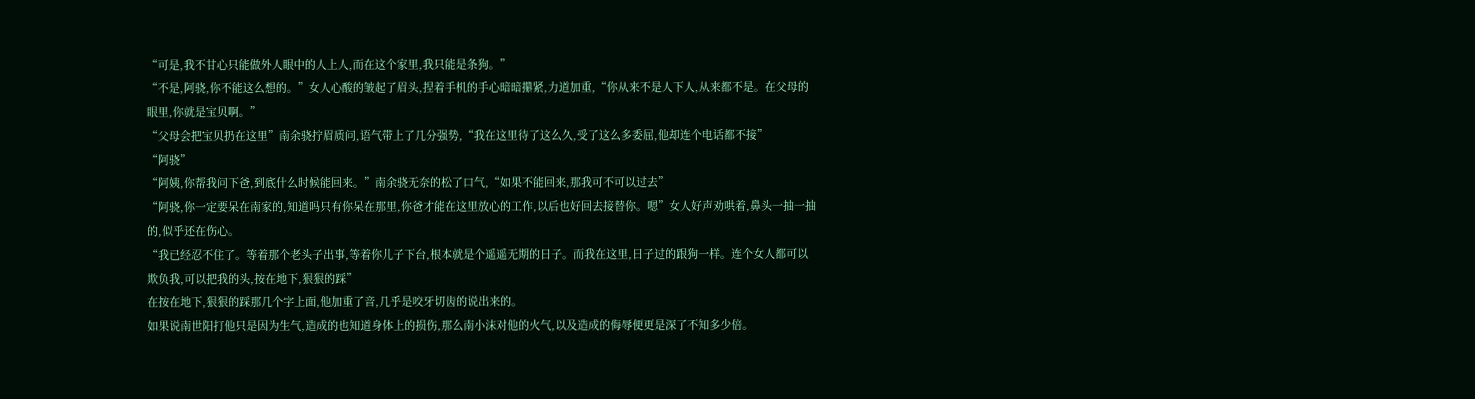“可是,我不甘心只能做外人眼中的人上人,而在这个家里,我只能是条狗。”
“不是,阿骁,你不能这么想的。”女人心酸的皱起了眉头,捏着手机的手心暗暗攥紧,力道加重,“你从来不是人下人,从来都不是。在父母的眼里,你就是宝贝啊。”
“父母会把宝贝扔在这里”南余骁拧眉质问,语气带上了几分强势,“我在这里待了这么久,受了这么多委屈,他却连个电话都不接”
“阿骁”
“阿姨,你帮我问下爸,到底什么时候能回来。”南余骁无奈的松了口气,“如果不能回来,那我可不可以过去”
“阿骁,你一定要呆在南家的,知道吗只有你呆在那里,你爸才能在这里放心的工作,以后也好回去接替你。嗯”女人好声劝哄着,鼻头一抽一抽的,似乎还在伤心。
“我已经忍不住了。等着那个老头子出事,等着你儿子下台,根本就是个遥遥无期的日子。而我在这里,日子过的跟狗一样。连个女人都可以欺负我,可以把我的头,按在地下,狠狠的踩”
在按在地下,狠狠的踩那几个字上面,他加重了音,几乎是咬牙切齿的说出来的。
如果说南世阳打他只是因为生气,造成的也知道身体上的损伤,那么南小沫对他的火气,以及造成的侮辱便更是深了不知多少倍。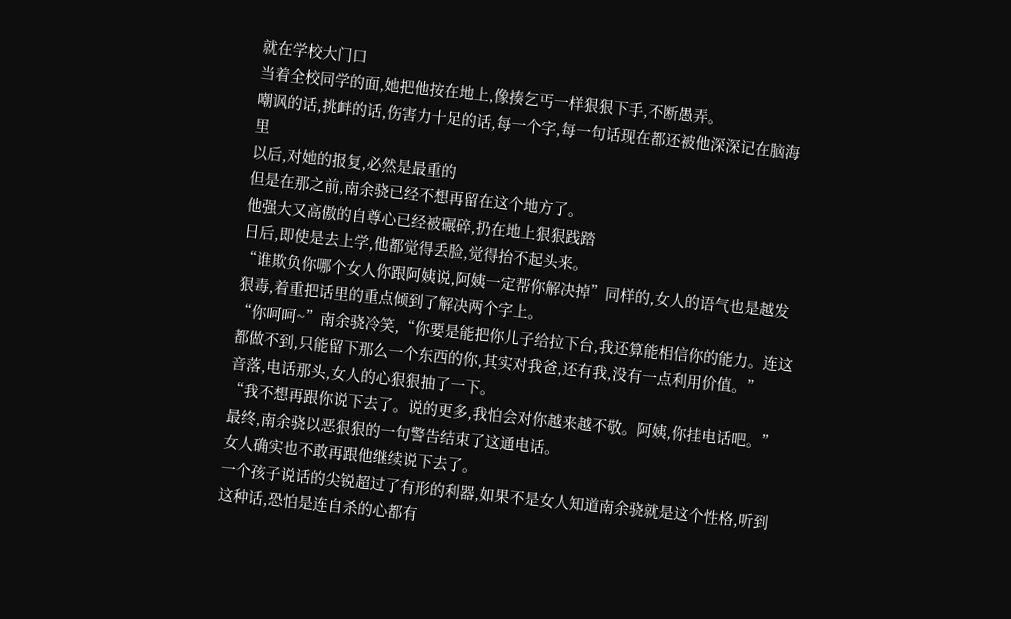就在学校大门口
当着全校同学的面,她把他按在地上,像揍乞丐一样狠狠下手,不断愚弄。
嘲讽的话,挑衅的话,伤害力十足的话,每一个字,每一句话现在都还被他深深记在脑海里
以后,对她的报复,必然是最重的
但是在那之前,南余骁已经不想再留在这个地方了。
他强大又高傲的自尊心已经被碾碎,扔在地上狠狠践踏
日后,即使是去上学,他都觉得丢脸,觉得抬不起头来。
“谁欺负你哪个女人你跟阿姨说,阿姨一定帮你解决掉”同样的,女人的语气也是越发狠毒,着重把话里的重点倾到了解决两个字上。
“你呵呵~”南余骁冷笑,“你要是能把你儿子给拉下台,我还算能相信你的能力。连这都做不到,只能留下那么一个东西的你,其实对我爸,还有我,没有一点利用价值。”
音落,电话那头,女人的心狠狠抽了一下。
“我不想再跟你说下去了。说的更多,我怕会对你越来越不敬。阿姨,你挂电话吧。”最终,南余骁以恶狠狠的一句警告结束了这通电话。
女人确实也不敢再跟他继续说下去了。
一个孩子说话的尖锐超过了有形的利器,如果不是女人知道南余骁就是这个性格,听到这种话,恐怕是连自杀的心都有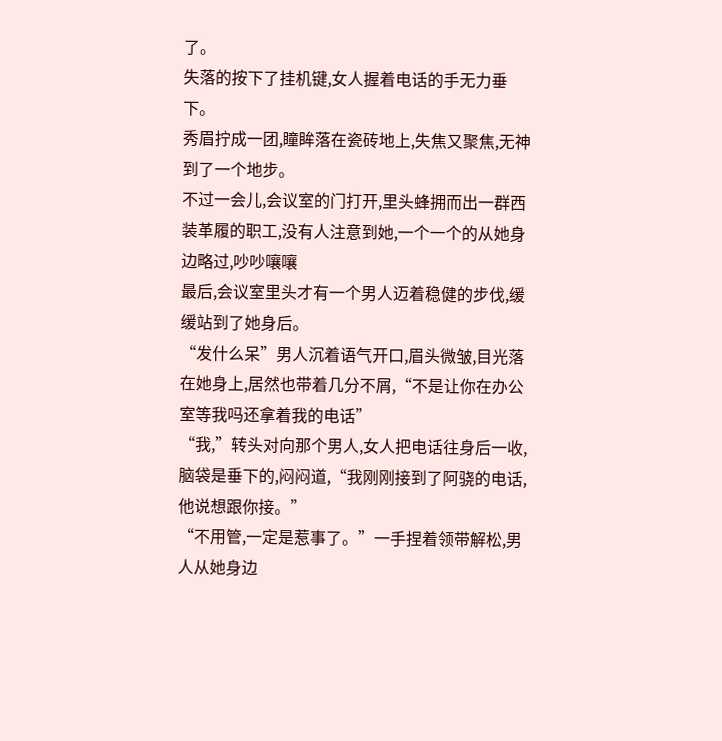了。
失落的按下了挂机键,女人握着电话的手无力垂下。
秀眉拧成一团,瞳眸落在瓷砖地上,失焦又聚焦,无神到了一个地步。
不过一会儿,会议室的门打开,里头蜂拥而出一群西装革履的职工,没有人注意到她,一个一个的从她身边略过,吵吵嚷嚷
最后,会议室里头才有一个男人迈着稳健的步伐,缓缓站到了她身后。
“发什么呆”男人沉着语气开口,眉头微皱,目光落在她身上,居然也带着几分不屑,“不是让你在办公室等我吗还拿着我的电话”
“我,”转头对向那个男人,女人把电话往身后一收,脑袋是垂下的,闷闷道,“我刚刚接到了阿骁的电话,他说想跟你接。”
“不用管,一定是惹事了。”一手捏着领带解松,男人从她身边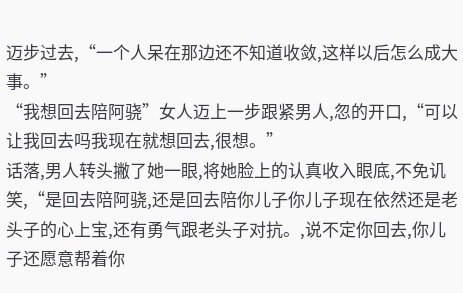迈步过去,“一个人呆在那边还不知道收敛,这样以后怎么成大事。”
“我想回去陪阿骁”女人迈上一步跟紧男人,忽的开口,“可以让我回去吗我现在就想回去,很想。”
话落,男人转头撇了她一眼,将她脸上的认真收入眼底,不免讥笑,“是回去陪阿骁,还是回去陪你儿子你儿子现在依然还是老头子的心上宝,还有勇气跟老头子对抗。,说不定你回去,你儿子还愿意帮着你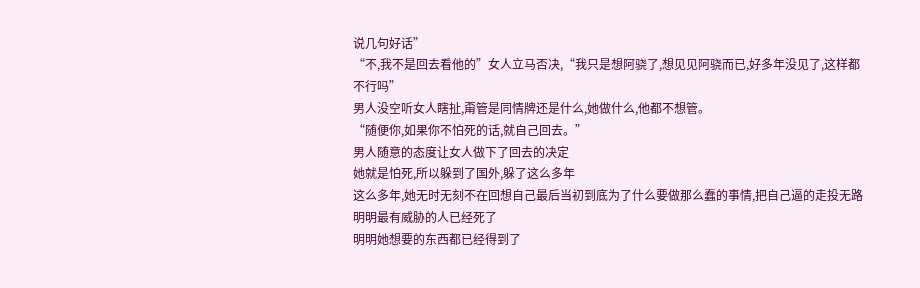说几句好话”
“不,我不是回去看他的”女人立马否决,“我只是想阿骁了,想见见阿骁而已,好多年没见了,这样都不行吗”
男人没空听女人瞎扯,甭管是同情牌还是什么,她做什么,他都不想管。
“随便你,如果你不怕死的话,就自己回去。”
男人随意的态度让女人做下了回去的决定
她就是怕死,所以躲到了国外,躲了这么多年
这么多年,她无时无刻不在回想自己最后当初到底为了什么要做那么蠢的事情,把自己逼的走投无路
明明最有威胁的人已经死了
明明她想要的东西都已经得到了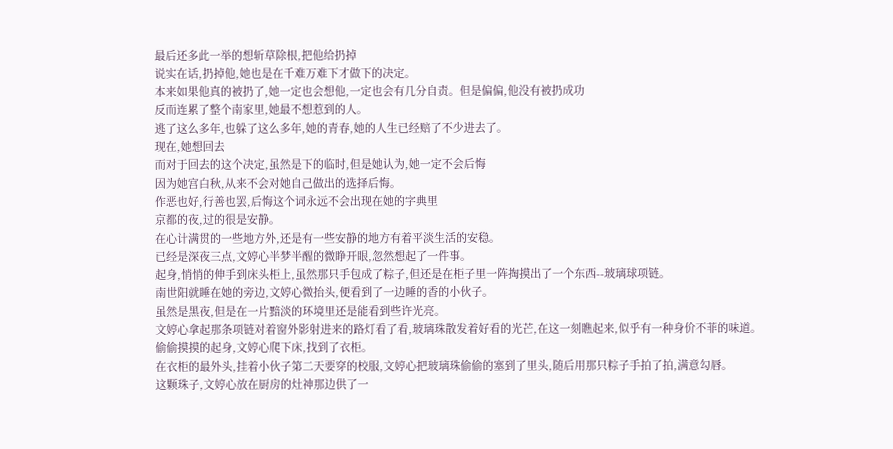最后还多此一举的想斩草除根,把他给扔掉
说实在话,扔掉他,她也是在千难万难下才做下的决定。
本来如果他真的被扔了,她一定也会想他,一定也会有几分自责。但是偏偏,他没有被扔成功
反而连累了整个南家里,她最不想惹到的人。
逃了这么多年,也躲了这么多年,她的青春,她的人生已经赔了不少进去了。
现在,她想回去
而对于回去的这个决定,虽然是下的临时,但是她认为,她一定不会后悔
因为她宫白秋,从来不会对她自己做出的选择后悔。
作恶也好,行善也罢,后悔这个词永远不会出现在她的字典里
京都的夜,过的很是安静。
在心计满贯的一些地方外,还是有一些安静的地方有着平淡生活的安稳。
已经是深夜三点,文婷心半梦半醒的微睁开眼,忽然想起了一件事。
起身,悄悄的伸手到床头柜上,虽然那只手包成了粽子,但还是在柜子里一阵掏摸出了一个东西--玻璃球项链。
南世阳就睡在她的旁边,文婷心微抬头,便看到了一边睡的香的小伙子。
虽然是黑夜,但是在一片黯淡的环境里还是能看到些许光亮。
文婷心拿起那条项链对着窗外影射进来的路灯看了看,玻璃珠散发着好看的光芒,在这一刻瞧起来,似乎有一种身价不菲的味道。
偷偷摸摸的起身,文婷心爬下床,找到了衣柜。
在衣柜的最外头,挂着小伙子第二天要穿的校服,文婷心把玻璃珠偷偷的塞到了里头,随后用那只粽子手拍了拍,满意勾唇。
这颗珠子,文婷心放在厨房的灶神那边供了一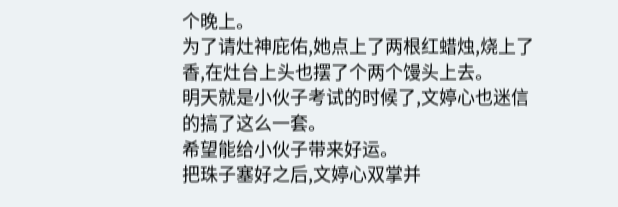个晚上。
为了请灶神庇佑,她点上了两根红蜡烛,烧上了香,在灶台上头也摆了个两个馒头上去。
明天就是小伙子考试的时候了,文婷心也迷信的搞了这么一套。
希望能给小伙子带来好运。
把珠子塞好之后,文婷心双掌并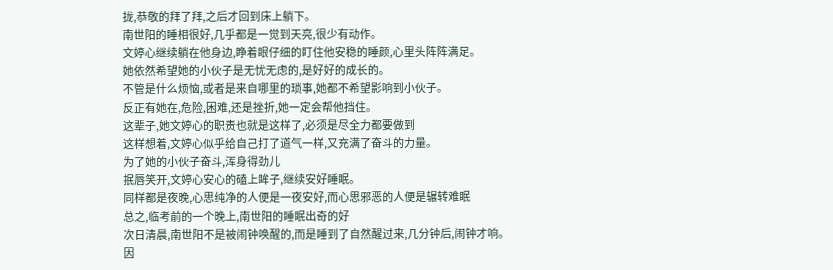拢,恭敬的拜了拜,之后才回到床上躺下。
南世阳的睡相很好,几乎都是一觉到天亮,很少有动作。
文婷心继续躺在他身边,睁着眼仔细的盯住他安稳的睡颜,心里头阵阵满足。
她依然希望她的小伙子是无忧无虑的,是好好的成长的。
不管是什么烦恼,或者是来自哪里的琐事,她都不希望影响到小伙子。
反正有她在,危险,困难,还是挫折,她一定会帮他挡住。
这辈子,她文婷心的职责也就是这样了,必须是尽全力都要做到
这样想着,文婷心似乎给自己打了道气一样,又充满了奋斗的力量。
为了她的小伙子奋斗,浑身得劲儿
抿唇笑开,文婷心安心的磕上眸子,继续安好睡眠。
同样都是夜晚,心思纯净的人便是一夜安好,而心思邪恶的人便是辗转难眠
总之,临考前的一个晚上,南世阳的睡眠出奇的好
次日清晨,南世阳不是被闹钟唤醒的,而是睡到了自然醒过来,几分钟后,闹钟才响。
因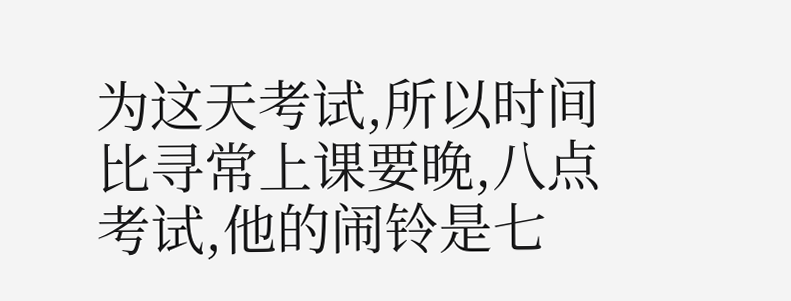为这天考试,所以时间比寻常上课要晚,八点考试,他的闹铃是七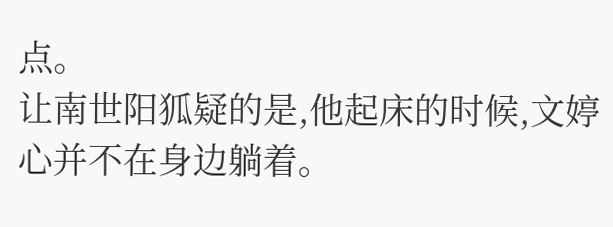点。
让南世阳狐疑的是,他起床的时候,文婷心并不在身边躺着。